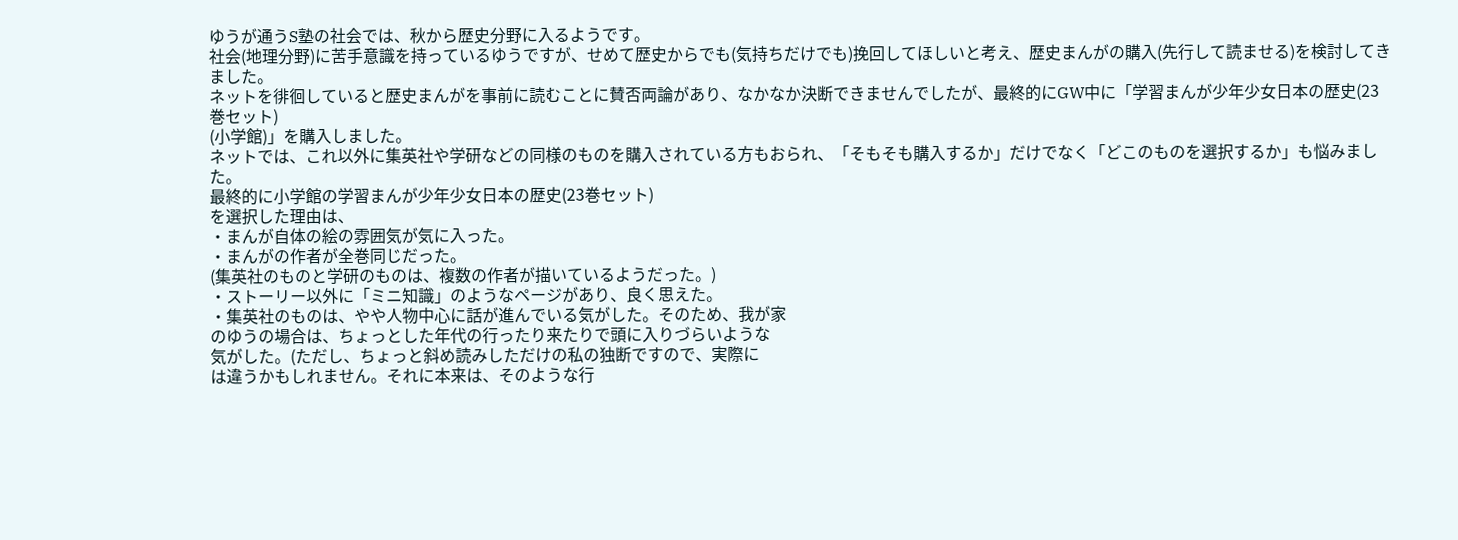ゆうが通うS塾の社会では、秋から歴史分野に入るようです。
社会(地理分野)に苦手意識を持っているゆうですが、せめて歴史からでも(気持ちだけでも)挽回してほしいと考え、歴史まんがの購入(先行して読ませる)を検討してきました。
ネットを徘徊していると歴史まんがを事前に読むことに賛否両論があり、なかなか決断できませんでしたが、最終的にGW中に「学習まんが少年少女日本の歴史(23巻セット)
(小学館)」を購入しました。
ネットでは、これ以外に集英社や学研などの同様のものを購入されている方もおられ、「そもそも購入するか」だけでなく「どこのものを選択するか」も悩みました。
最終的に小学館の学習まんが少年少女日本の歴史(23巻セット)
を選択した理由は、
・まんが自体の絵の雰囲気が気に入った。
・まんがの作者が全巻同じだった。
(集英社のものと学研のものは、複数の作者が描いているようだった。)
・ストーリー以外に「ミニ知識」のようなページがあり、良く思えた。
・集英社のものは、やや人物中心に話が進んでいる気がした。そのため、我が家
のゆうの場合は、ちょっとした年代の行ったり来たりで頭に入りづらいような
気がした。(ただし、ちょっと斜め読みしただけの私の独断ですので、実際に
は違うかもしれません。それに本来は、そのような行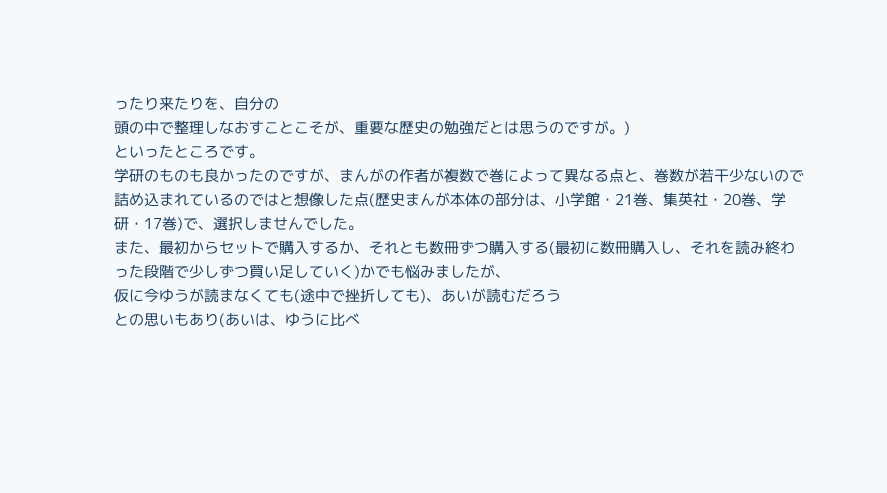ったり来たりを、自分の
頭の中で整理しなおすことこそが、重要な歴史の勉強だとは思うのですが。)
といったところです。
学研のものも良かったのですが、まんがの作者が複数で巻によって異なる点と、巻数が若干少ないので詰め込まれているのではと想像した点(歴史まんが本体の部分は、小学館・21巻、集英社・20巻、学研・17巻)で、選択しませんでした。
また、最初からセットで購入するか、それとも数冊ずつ購入する(最初に数冊購入し、それを読み終わった段階で少しずつ買い足していく)かでも悩みましたが、
仮に今ゆうが読まなくても(途中で挫折しても)、あいが読むだろう
との思いもあり(あいは、ゆうに比べ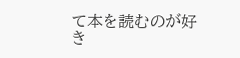て本を読むのが好き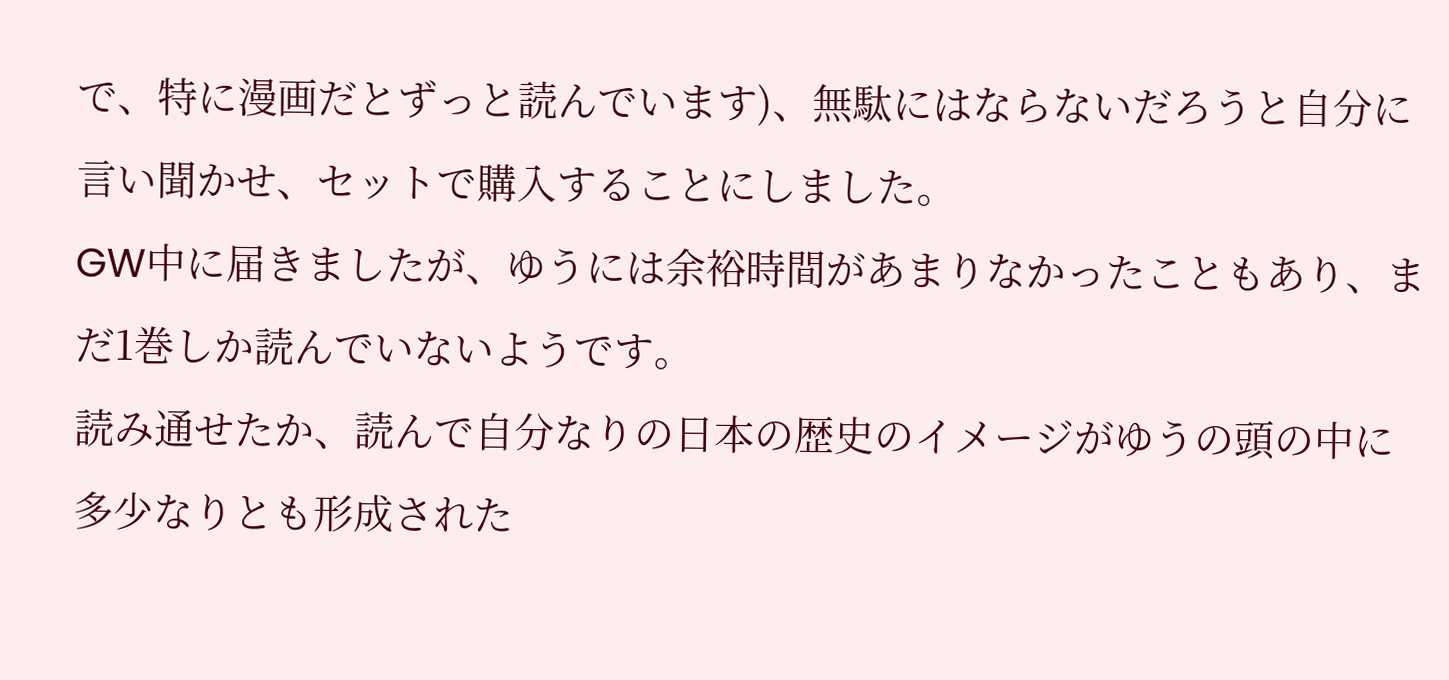で、特に漫画だとずっと読んでいます)、無駄にはならないだろうと自分に言い聞かせ、セットで購入することにしました。
GW中に届きましたが、ゆうには余裕時間があまりなかったこともあり、まだ1巻しか読んでいないようです。
読み通せたか、読んで自分なりの日本の歴史のイメージがゆうの頭の中に多少なりとも形成された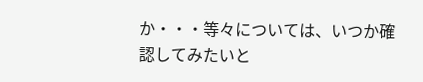か・・・等々については、いつか確認してみたいと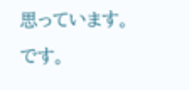思っています。
です。